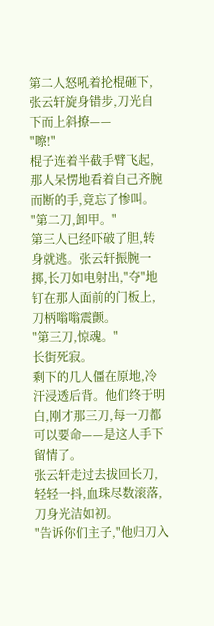第二人怒吼着抡棍砸下,张云轩旋身错步,刀光自下而上斜撩——
"嚓!"
棍子连着半截手臂飞起,那人呆愣地看着自己齐腕而断的手,竟忘了惨叫。
"第二刀,卸甲。"
第三人已经吓破了胆,转身就逃。张云轩振腕一掷,长刀如电射出,"夺"地钉在那人面前的门板上,刀柄嗡嗡震颤。
"第三刀,惊魂。"
长街死寂。
剩下的几人僵在原地,冷汗浸透后背。他们终于明白,刚才那三刀,每一刀都可以要命——是这人手下留情了。
张云轩走过去拔回长刀,轻轻一抖,血珠尽数滚落,刀身光洁如初。
"告诉你们主子,"他归刀入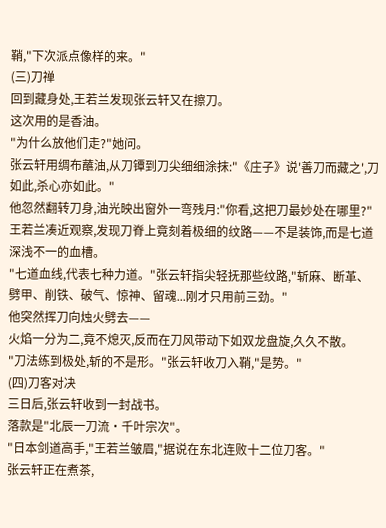鞘,"下次派点像样的来。"
(三)刀禅
回到藏身处,王若兰发现张云轩又在擦刀。
这次用的是香油。
"为什么放他们走?"她问。
张云轩用绸布蘸油,从刀镡到刀尖细细涂抹:"《庄子》说'善刀而藏之',刀如此,杀心亦如此。"
他忽然翻转刀身,油光映出窗外一弯残月:"你看,这把刀最妙处在哪里?"
王若兰凑近观察,发现刀脊上竟刻着极细的纹路——不是装饰,而是七道深浅不一的血槽。
"七道血线,代表七种力道。"张云轩指尖轻抚那些纹路,"斩麻、断革、劈甲、削铁、破气、惊神、留魂...刚才只用前三劲。"
他突然挥刀向烛火劈去——
火焰一分为二,竟不熄灭,反而在刀风带动下如双龙盘旋,久久不散。
"刀法练到极处,斩的不是形。"张云轩收刀入鞘,"是势。"
(四)刀客对决
三日后,张云轩收到一封战书。
落款是"北辰一刀流·千叶宗次"。
"日本剑道高手,"王若兰皱眉,"据说在东北连败十二位刀客。"
张云轩正在煮茶,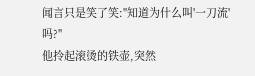闻言只是笑了笑:"知道为什么叫'一刀流'吗?"
他拎起滚烫的铁壶,突然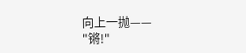向上一抛——
"锵!"